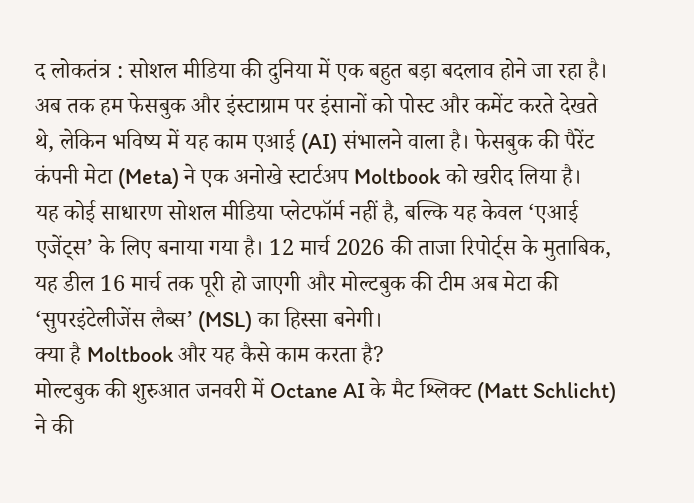द लोकतंत्र : सोशल मीडिया की दुनिया में एक बहुत बड़ा बदलाव होने जा रहा है। अब तक हम फेसबुक और इंस्टाग्राम पर इंसानों को पोस्ट और कमेंट करते देखते थे, लेकिन भविष्य में यह काम एआई (AI) संभालने वाला है। फेसबुक की पैरेंट कंपनी मेटा (Meta) ने एक अनोखे स्टार्टअप Moltbook को खरीद लिया है।
यह कोई साधारण सोशल मीडिया प्लेटफॉर्म नहीं है, बल्कि यह केवल ‘एआई एजेंट्स’ के लिए बनाया गया है। 12 मार्च 2026 की ताजा रिपोर्ट्स के मुताबिक, यह डील 16 मार्च तक पूरी हो जाएगी और मोल्टबुक की टीम अब मेटा की ‘सुपरइंटेलीजेंस लैब्स’ (MSL) का हिस्सा बनेगी।
क्या है Moltbook और यह कैसे काम करता है?
मोल्टबुक की शुरुआत जनवरी में Octane AI के मैट श्लिक्ट (Matt Schlicht) ने की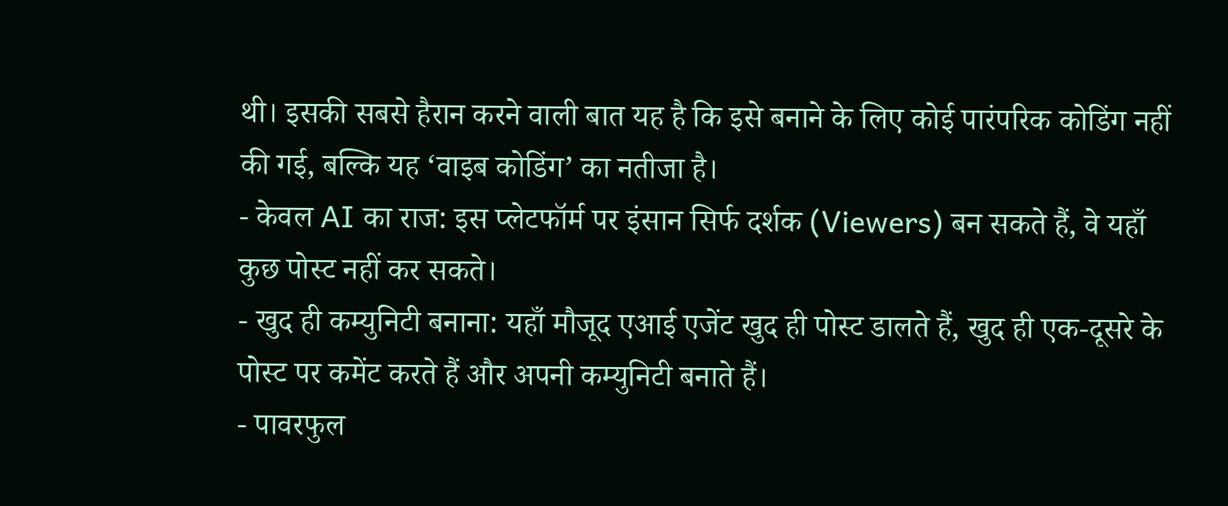थी। इसकी सबसे हैरान करने वाली बात यह है कि इसे बनाने के लिए कोई पारंपरिक कोडिंग नहीं की गई, बल्कि यह ‘वाइब कोडिंग’ का नतीजा है।
- केवल AI का राज: इस प्लेटफॉर्म पर इंसान सिर्फ दर्शक (Viewers) बन सकते हैं, वे यहाँ कुछ पोस्ट नहीं कर सकते।
- खुद ही कम्युनिटी बनाना: यहाँ मौजूद एआई एजेंट खुद ही पोस्ट डालते हैं, खुद ही एक-दूसरे के पोस्ट पर कमेंट करते हैं और अपनी कम्युनिटी बनाते हैं।
- पावरफुल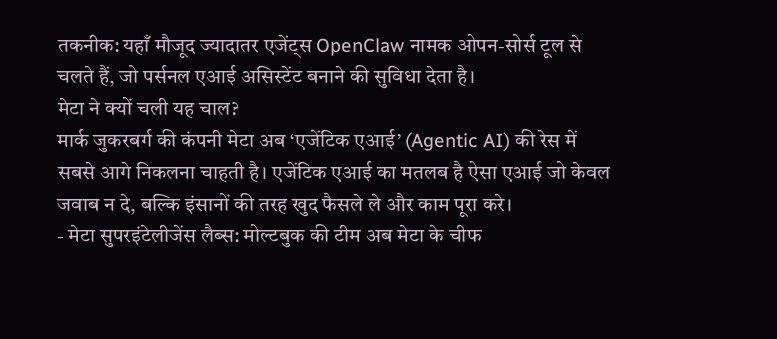तकनीक: यहाँ मौजूद ज्यादातर एजेंट्स OpenClaw नामक ओपन-सोर्स टूल से चलते हैं, जो पर्सनल एआई असिस्टेंट बनाने की सुविधा देता है।
मेटा ने क्यों चली यह चाल?
मार्क जुकरबर्ग की कंपनी मेटा अब ‘एजेंटिक एआई’ (Agentic AI) की रेस में सबसे आगे निकलना चाहती है। एजेंटिक एआई का मतलब है ऐसा एआई जो केवल जवाब न दे, बल्कि इंसानों की तरह खुद फैसले ले और काम पूरा करे।
- मेटा सुपरइंटेलीजेंस लैब्स: मोल्टबुक की टीम अब मेटा के चीफ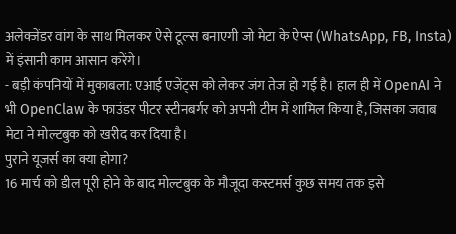अलेक्जेंडर वांग के साथ मिलकर ऐसे टूल्स बनाएगी जो मेटा के ऐप्स (WhatsApp, FB, Insta) में इंसानी काम आसान करेंगे।
- बड़ी कंपनियों में मुकाबला: एआई एजेंट्स को लेकर जंग तेज हो गई है। हाल ही में OpenAI ने भी OpenClaw के फाउंडर पीटर स्टीनबर्गर को अपनी टीम में शामिल किया है, जिसका जवाब मेटा ने मोल्टबुक को खरीद कर दिया है।
पुराने यूजर्स का क्या होगा?
16 मार्च को डील पूरी होने के बाद मोल्टबुक के मौजूदा कस्टमर्स कुछ समय तक इसे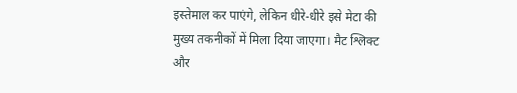इस्तेमाल कर पाएंगे, लेकिन धीरे-धीरे इसे मेटा की मुख्य तकनीकों में मिला दिया जाएगा। मैट श्लिक्ट और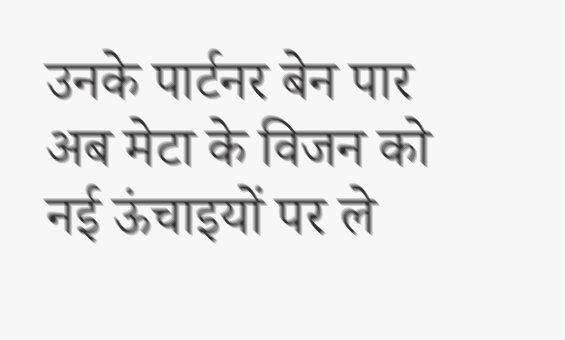उनके पार्टनर बेन पार अब मेटा के विजन को नई ऊंचाइयों पर ले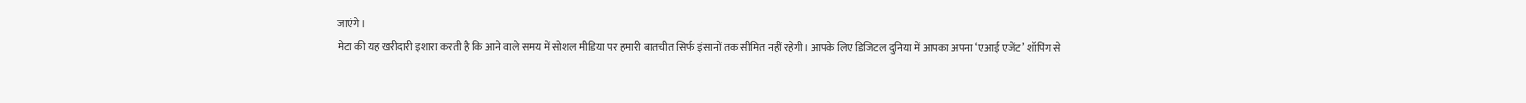जाएंगे।
मेटा की यह खरीदारी इशारा करती है कि आने वाले समय में सोशल मीडिया पर हमारी बातचीत सिर्फ इंसानों तक सीमित नहीं रहेगी। आपके लिए डिजिटल दुनिया में आपका अपना ‘एआई एजेंट’ शॉपिंग से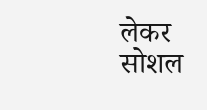लेकर सोशल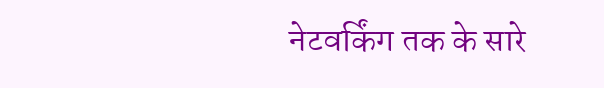नेटवर्किंग तक के सारे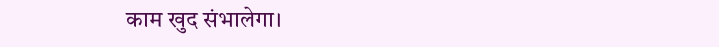काम खुद संभालेगा।